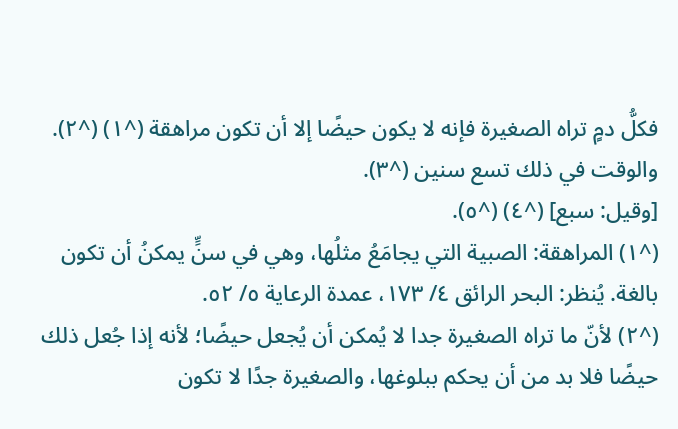فكلُّ دمٍ تراه الصغيرة فإنه لا يكون حيضًا إلا أن تكون مراهقة (^١) (^٢).
والوقت في ذلك تسع سنين (^٣).
[وقيل: سبع] (^٤) (^٥).
(^١) المراهقة: الصبية التي يجامَعُ مثلُها، وهي في سنٍّ يمكنُ أن تكون بالغة. يُنظر: البحر الرائق ٤/ ١٧٣، عمدة الرعاية ٥/ ٥٢.
(^٢) لأنّ ما تراه الصغيرة جدا لا يُمكن أن يُجعل حيضًا؛ لأنه إذا جُعل ذلك حيضًا فلا بد من أن يحكم ببلوغها، والصغيرة جدًا لا تكون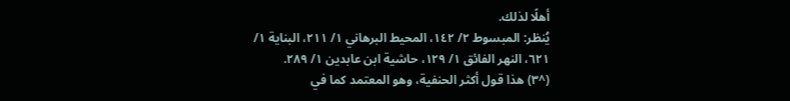أهلًا لذلك.
يُنظر: المبسوط ٢/ ١٤٢، المحيط البرهاني ١/ ٢١١، البناية ١/ ٦٢١، النهر الفائق ١/ ١٢٩، حاشية ابن عابدين ١/ ٢٨٩.
(^٣) هذا قول أكثر الحنفية، وهو المعتمد كما في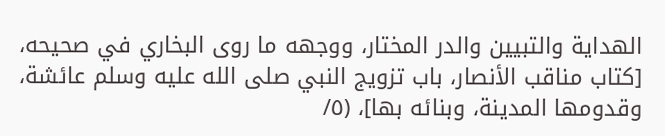الهداية والتبيين والدر المختار، ووجهه ما روى البخاري في صحيحه، [كتاب مناقب الأنصار، باب تزويج النبي صلى الله عليه وسلم عائشة، وقدومها المدينة، وبنائه بها]، (٥/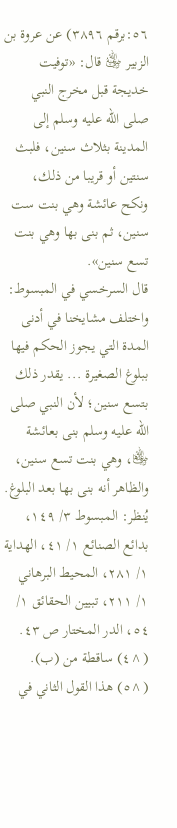٥٦:برقم ٣٨٩٦) عن عروة بن الزبير ﵁ قال: «توفيت خديجة قبل مخرج النبي صلى الله عليه وسلم إلى المدينة بثلاث سنين، فلبث سنتين أو قريبا من ذلك، ونكح عائشة وهي بنت ست سنين، ثم بنى بها وهي بنت تسع سنين».
قال السرخسي في المبسوط: واختلف مشايخنا في أدنى المدة التي يجوز الحكم فيها ببلوغ الصغيرة ... يقدر ذلك بتسع سنين؛ لأن النبي صلى الله عليه وسلم بنى بعائشة ﵂، وهي بنت تسع سنين، والظاهر أنه بنى بها بعد البلوغ.
يُنظر: المبسوط ٣/ ١٤٩، بدائع الصنائع ١/ ٤١، الهداية ١/ ٢٨١، المحيط البرهاني ١/ ٢١١، تبيين الحقائق ١/ ٥٤، الدر المختار ص ٤٣.
(^٤) ساقطة من (ب).
(^٥) هذا القول الثاني في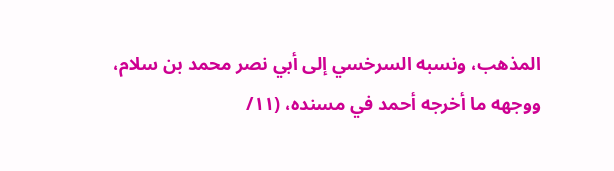المذهب، ونسبه السرخسي إلى أبي نصر محمد بن سلام، ووجهه ما أخرجه أحمد في مسنده، (١١/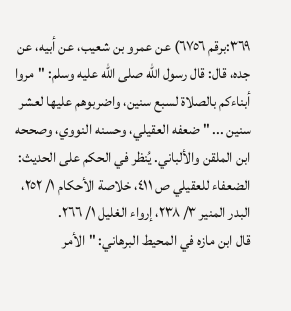٣٦٩:برقم ٦٧٥٦) عن عمرو بن شعيب، عن أبيه، عن جده، قال: قال رسول الله صلى الله عليه وسلم: "مروا أبناءكم بالصلاة لسبع سنين، واضربوهم عليها لعشر سنين ... " ضعفه العقيلي، وحسنه النووي، وصححه ابن الملقن والألباني. يُنظر في الحكم على الحديث: الضعفاء للعقيلي ص ٤١١، خلاصة الأحكام ١/ ٢٥٢، البدر المنير ٣/ ٢٣٨، إرواء الغليل ١/ ٢٦٦.
قال ابن مازه في المحيط البرهاني: "الأمر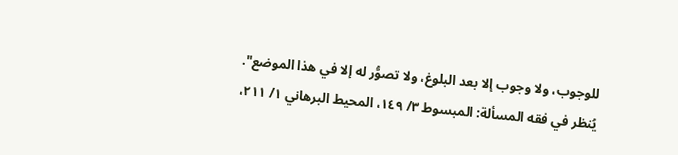للوجوب، ولا وجوب إلا بعد البلوغ، ولا تصوُّر له إلا في هذا الموضع".
يُنظر في فقه المسألة: المبسوط ٣/ ١٤٩، المحيط البرهاني ١/ ٢١١،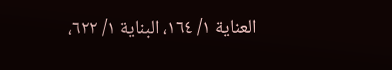العناية ١/ ١٦٤، البناية ١/ ٦٢٢،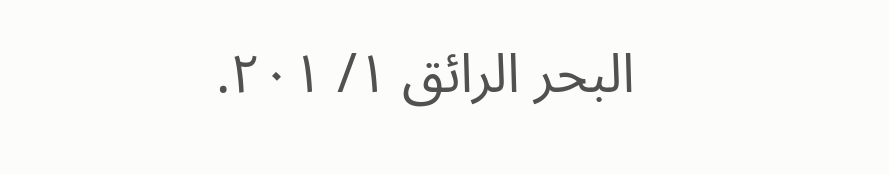البحر الرائق ١/ ٢٠١.